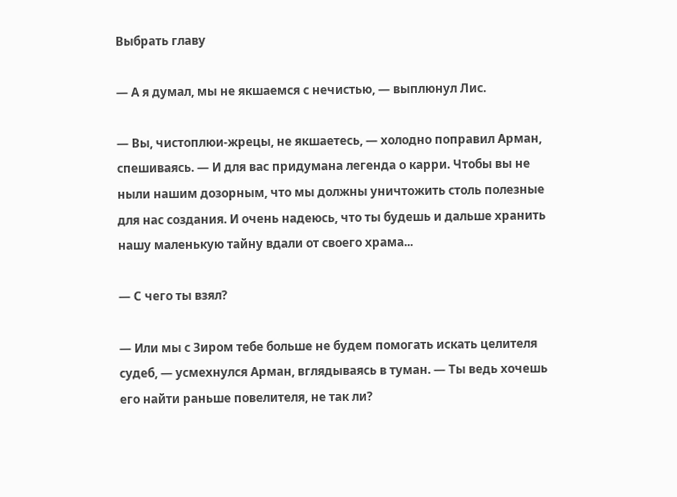Выбрать главу

— А я думал, мы не якшаемся с нечистью, — выплюнул Лис.

— Вы, чистоплюи-жрецы, не якшаетесь, — холодно поправил Арман, спешиваясь. — И для вас придумана легенда о карри. Чтобы вы не ныли нашим дозорным, что мы должны уничтожить столь полезные для нас создания. И очень надеюсь, что ты будешь и дальше хранить нашу маленькую тайну вдали от своего храма...

— С чего ты взял?

— Или мы с Зиром тебе больше не будем помогать искать целителя судеб, — усмехнулся Арман, вглядываясь в туман. — Ты ведь хочешь его найти раньше повелителя, не так ли?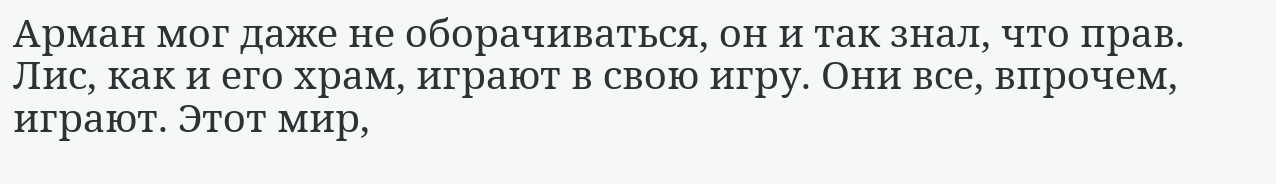Арман мог даже не оборачиваться, он и так знал, что прав. Лис, как и его храм, играют в свою игру. Они все, впрочем, играют. Этот мир,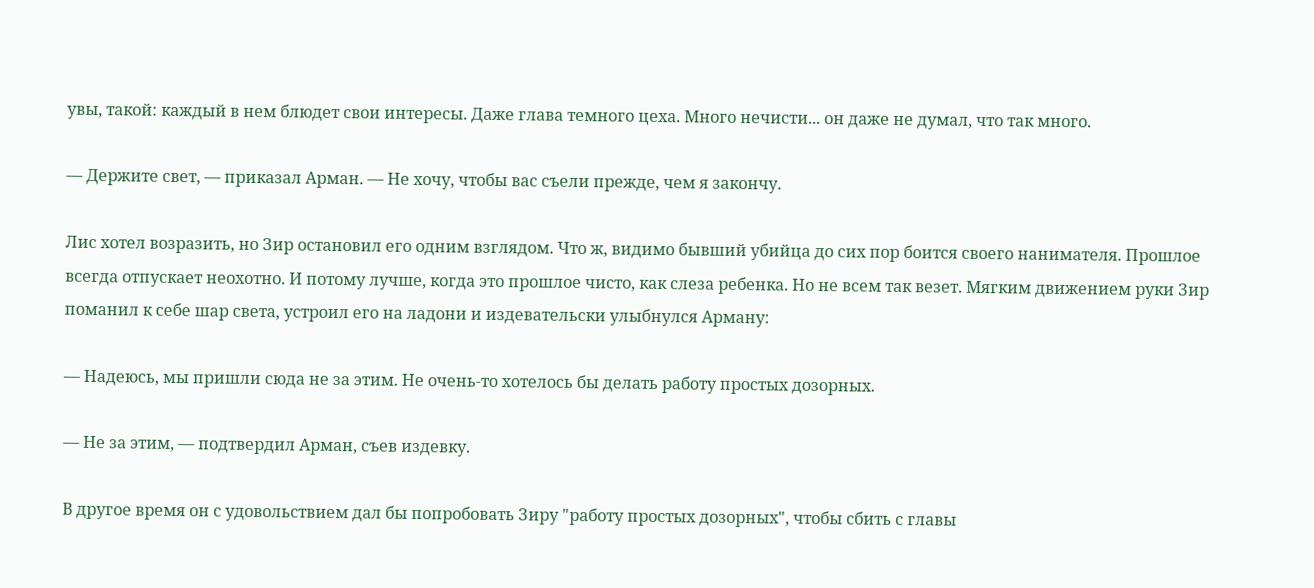увы, такой: каждый в нем блюдет свои интересы. Даже глава темного цеха. Много нечисти... он даже не думал, что так много.

— Держите свет, — приказал Арман. — Не хочу, чтобы вас съели прежде, чем я закончу.

Лис хотел возразить, но Зир остановил его одним взглядом. Что ж, видимо бывший убийца до сих пор боится своего нанимателя. Прошлое всегда отпускает неохотно. И потому лучше, когда это прошлое чисто, как слеза ребенка. Но не всем так везет. Мягким движением руки Зир поманил к себе шар света, устроил его на ладони и издевательски улыбнулся Арману:

— Надеюсь, мы пришли сюда не за этим. Не очень-то хотелось бы делать работу простых дозорных.

— Не за этим, — подтвердил Арман, съев издевку.

В другое время он с удовольствием дал бы попробовать Зиру "работу простых дозорных", чтобы сбить с главы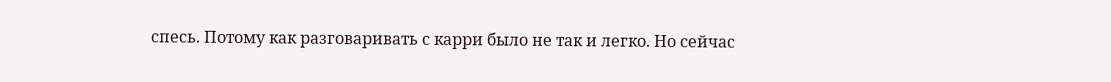спесь. Потому как разговаривать с карри было не так и легко. Но сейчас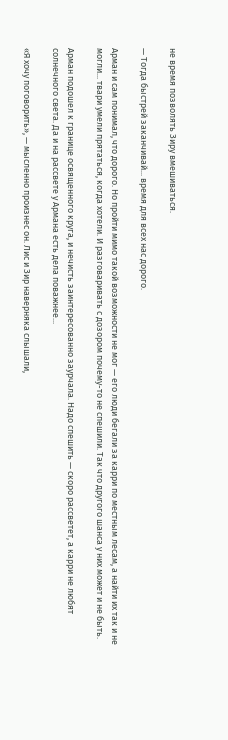не время позволять Зиру вмешиваться.

— Тогда быстрей заканчивай... время для всех нас дорого.

Арман и сам понимал, что дорого. Но пройти мимо такой возможности не мог — его люди бегали за карри по местным лесам, а найти их так и не могли... твари умели прятаться, когда хотели. И разговаривать с дозором почему-то не спешили. Так что другого шанса у них может и не быть.

Арман подошел к границе освященного круга, и нечисть заинтересованно заурчала. Надо спешить — скоро рассветет, а карри не любят солнечного света. Да и на рассвете у Армана есть дела поважнее...

«Я хочу поговорить», — мысленно произнес он. Лис и Зир наверняка слышали,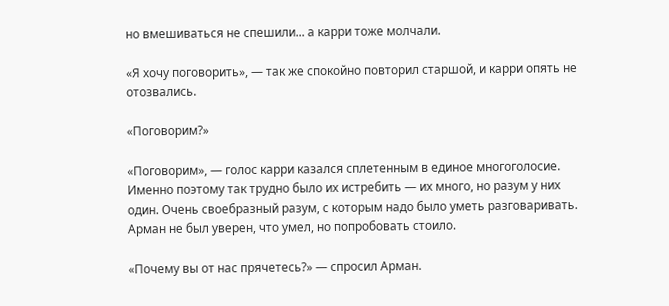но вмешиваться не спешили... а карри тоже молчали.

«Я хочу поговорить», — так же спокойно повторил старшой, и карри опять не отозвались.

«Поговорим?»

«Поговорим», — голос карри казался сплетенным в единое многоголосие. Именно поэтому так трудно было их истребить — их много, но разум у них один. Очень своебразный разум, с которым надо было уметь разговаривать. Арман не был уверен, что умел, но попробовать стоило.

«Почему вы от нас прячетесь?» — спросил Арман.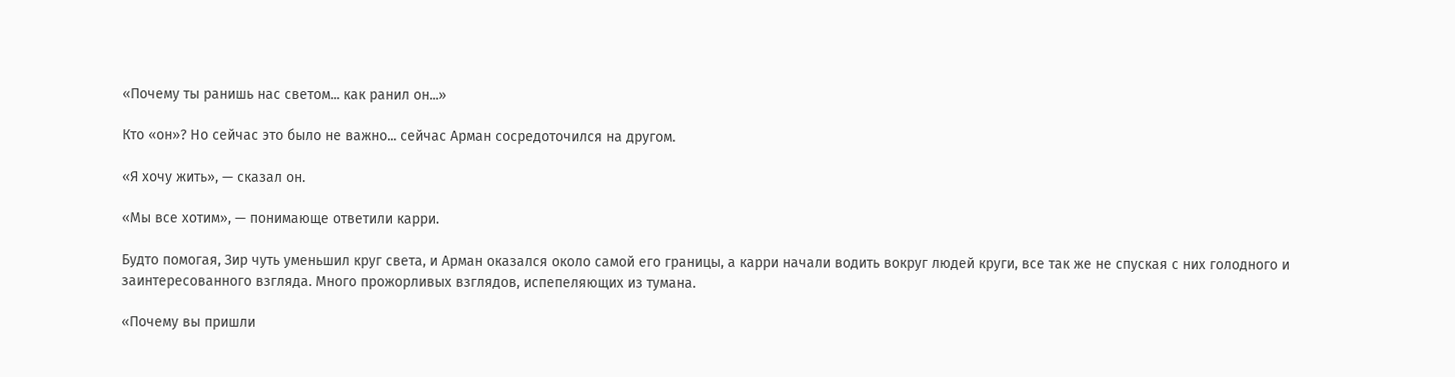«Почему ты ранишь нас светом... как ранил он...»

Кто «он»? Но сейчас это было не важно... сейчас Арман сосредоточился на другом.

«Я хочу жить», — сказал он.

«Мы все хотим», — понимающе ответили карри.

Будто помогая, Зир чуть уменьшил круг света, и Арман оказался около самой его границы, а карри начали водить вокруг людей круги, все так же не спуская с них голодного и заинтересованного взгляда. Много прожорливых взглядов, испепеляющих из тумана.

«Почему вы пришли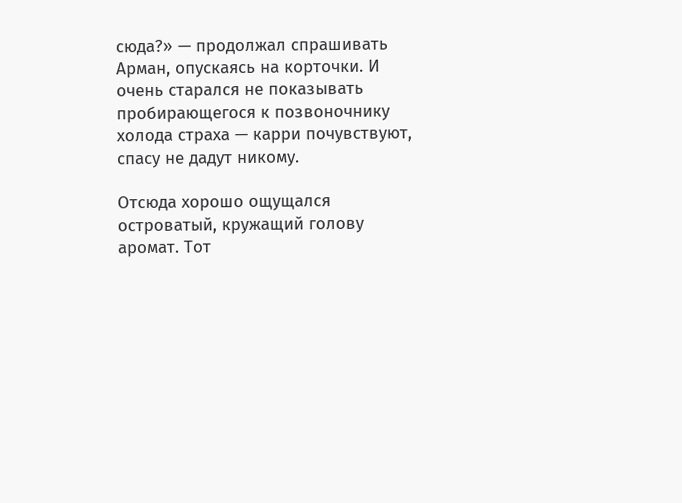сюда?» — продолжал спрашивать Арман, опускаясь на корточки. И очень старался не показывать пробирающегося к позвоночнику холода страха — карри почувствуют, спасу не дадут никому.

Отсюда хорошо ощущался островатый, кружащий голову аромат. Тот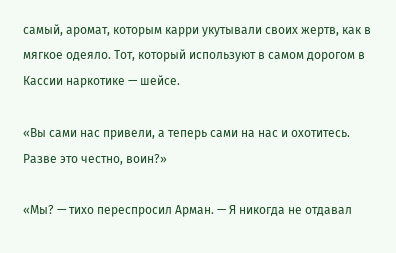самый, аромат, которым карри укутывали своих жертв, как в мягкое одеяло. Тот, который используют в самом дорогом в Кассии наркотике — шейсе.

«Вы сами нас привели, а теперь сами на нас и охотитесь. Разве это честно, воин?»

«Мы? — тихо переспросил Арман. — Я никогда не отдавал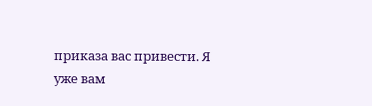приказа вас привести. Я уже вам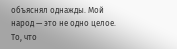объяснял однажды. Мой народ — это не одно целое. То, что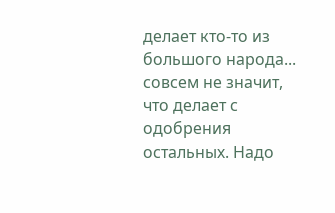делает кто-то из большого народа... совсем не значит, что делает с одобрения остальных. Надо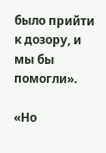было прийти к дозору, и мы бы помогли».

«Но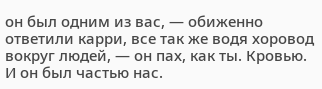он был одним из вас, — обиженно ответили карри, все так же водя хоровод вокруг людей, — он пах, как ты. Кровью. И он был частью нас.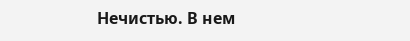Нечистью. В нем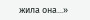жила она...»